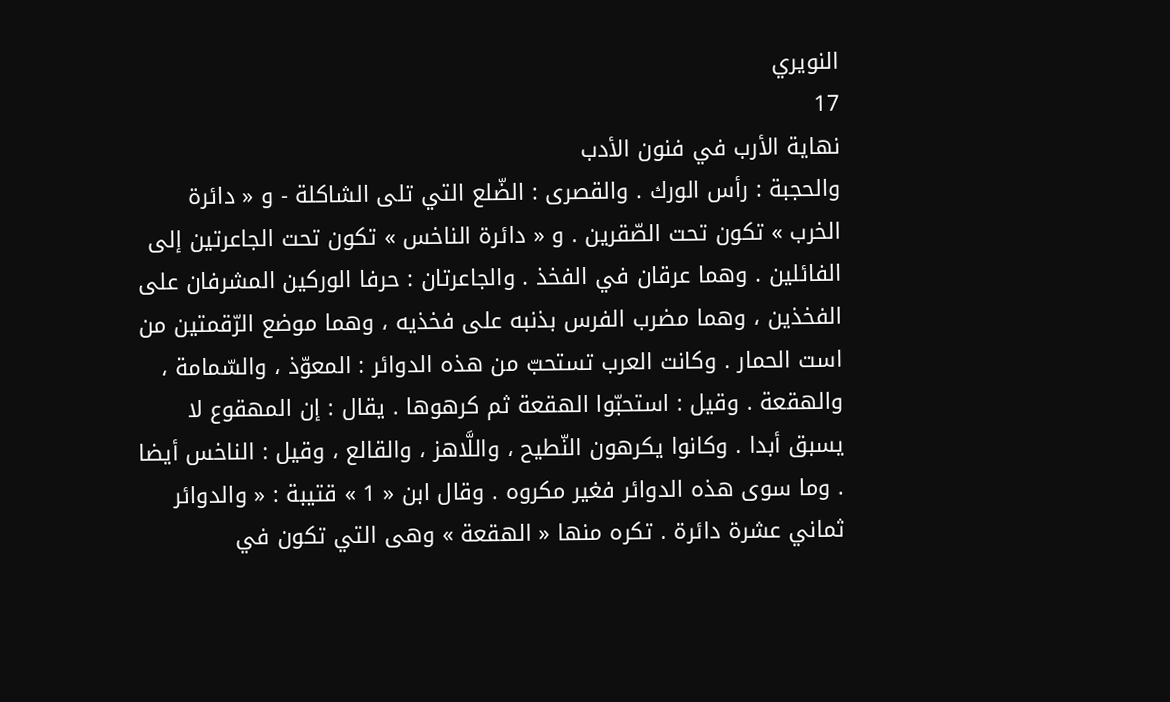النويري
17
نهاية الأرب في فنون الأدب
والحجبة : رأس الورك . والقصرى : الضّلع التي تلى الشاكلة - و « دائرة الخرب » تكون تحت الصّقرين . و « دائرة الناخس » تكون تحت الجاعرتين إلى الفائلين . وهما عرقان في الفخذ . والجاعرتان : حرفا الوركين المشرفان على الفخذين ، وهما مضرب الفرس بذنبه على فخذيه ، وهما موضع الرّقمتين من است الحمار . وكانت العرب تستحبّ من هذه الدوائر : المعوّذ ، والسّمامة ، والهقعة . وقيل : استحبّوا الهقعة ثم كرهوها . يقال : إن المهقوع لا يسبق أبدا . وكانوا يكرهون النّطيح ، واللَّاهز ، والقالع ، وقيل : الناخس أيضا . وما سوى هذه الدوائر فغير مكروه . وقال ابن « 1 » قتيبة : « والدوائر ثماني عشرة دائرة . تكره منها « الهقعة » وهى التي تكون في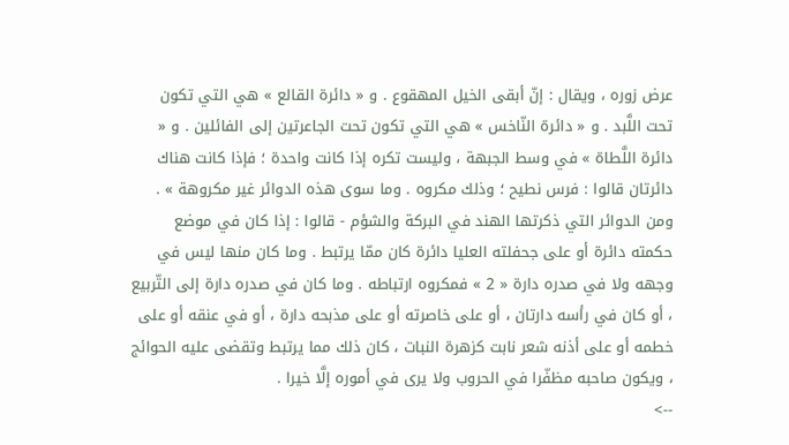عرض زوره ، ويقال : إنّ أبقى الخيل المهقوع . و « دائرة القالع » هي التي تكون تحت اللَّبد . و « دائرة النّاخس » هي التي تكون تحت الجاعرتين إلى الفائلين . و « دائرة اللَّطاة » في وسط الجبهة ، وليست تكره إذا كانت واحدة ؛ فإذا كانت هناك دائرتان قالوا : فرس نطيح ؛ وذلك مكروه . وما سوى هذه الدوائر غير مكروهة » . ومن الدوائر التي ذكرتها الهند في البركة والشؤم - قالوا : إذا كان في موضع حكمته دائرة أو على جحفلته العليا دائرة كان ممّا يرتبط . وما كان منها ليس في وجهه ولا في صدره دارة « 2 » فمكروه ارتباطه . وما كان في صدره دارة إلى التّربيع ، أو كان في رأسه دارتان ، أو على خاصرته أو على مذبحه دارة ، أو في عنقه أو على خطمه أو على أذنه شعر نابت كزهرة النبات ، كان ذلك مما يرتبط وتقضى عليه الحوائج ، ويكون صاحبه مظفّرا في الحروب ولا يرى في أموره إلَّا خيرا .
-->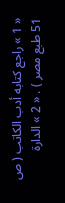« 1 » راجع كتابه أدب الكاتب ( ص 51 طبع مصر ) . « 2 » الدارة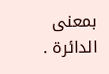بمعنى الدائرة .